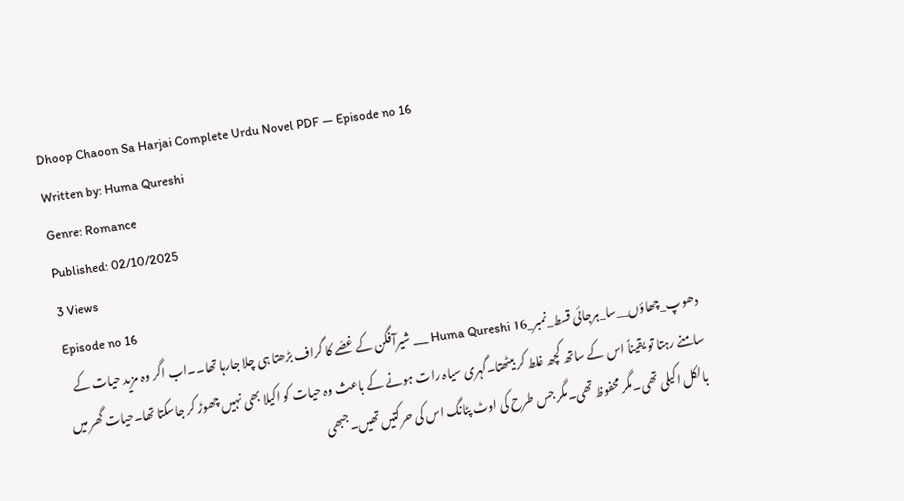Dhoop Chaoon Sa Harjai Complete Urdu Novel PDF — Episode no 16
Written by: Huma Qureshi
Genre: Romance
Published: 02/10/2025
3 Views
Episode no 16
دھوپ_چھاؤں__سا_ہرجائی قسط_نمبر_16 Huma Qureshi ___ شیرآفگن کے غصّے کا گراف بڑھتا ہی چلا جارہا تھا۔۔اب اگر وہ مزید حیات کے سامنے رہتا تو یقیناً اس کے ساتھ کچھ غلط کر بیٹھتا۔گہری سیاہ رات ہونے کے باعث وہ حیات کو اکیلا بھی نہیں چھوڑ کر جاسکتا تھا۔حیات گھر میں بالکل اکیلی تھی۔مگر محفوظ تھی۔مگر جس طرح کی اوٹ پٹانگ اس کی حرکتیں تھیں۔جبھی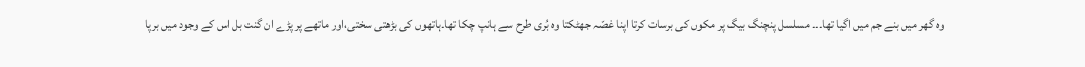وہ گھر میں بنے جم میں اگیا تھا۔۔۔ مسلسل پنچنگ بیگ پر مكوں کی برسات کرتا اپنا غصّہ جھٹکتا وہ بُری طرح سے ہانپ چکا تھا۔ہاتھوں کی بڑھتی سختی،اور ماتھے پر پڑے ان گنت بل اس کے وجود میں برپا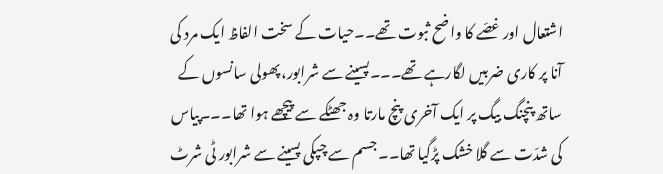اشتعال اور غصّے کا واضح ثبوت تھے۔۔حیات کے سخت الفاظ ایک مرد کی آنا پر کاری ضربیں لگارہے تھے۔۔۔پسینے سے شرابور،پھولی سانسوں کے ساتھ پنچنگ بیگ پر ایک آخری پنچ مارتا وہ جھٹکے سے پیچھے ہوا تھا۔۔۔پیاس کی شدّت سے گلا خشک پڑگیا تھا۔۔ جسم سے چپکی پسینے سے شرابور ٹی شرٹ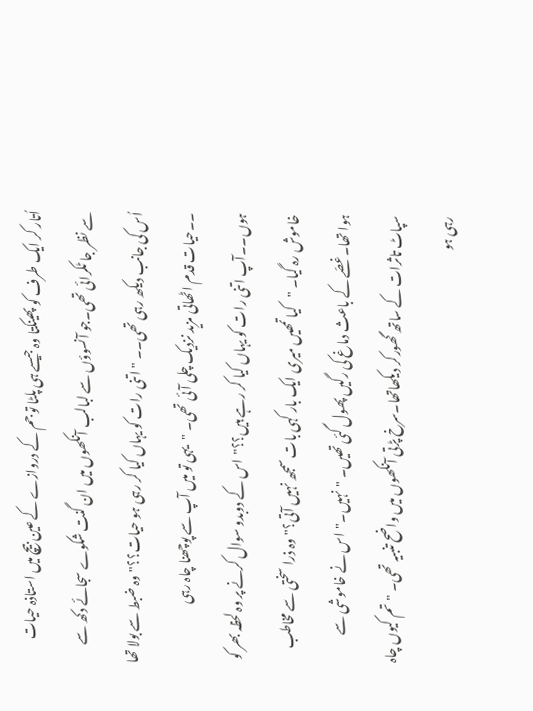اُتار کر ایک طرف کو پھینکتا وہ جیسے ہی پلٹا تو جم کے دروازے کے عین بیچ میں استاذہ حیات سے نظر جا ٹکرائی تھی۔جو آنسوؤں سے لبالب آنکھوں میں ان گنت شکوے سجائے دکھ سے اُس کی جانب دیکھ رہی تھی۔۔ "اتنی رات کو یہاں کیا کر رہی ہو حیات؟؟"وہ ضبط سے بولا تھا ۔۔حیات قدم اٹھاتی مزید نزدیک چلی آئی تھی۔ "یہی تو میں آپ سے پوچھنا چاہ رہی ہوں۔۔آپ اتنی رات کو یہاں کیا کر رہے ہیں؟؟"اس کے دوبدو سوال کرنے پر وہ لحظہ بھر کو خاموش رہ گیا۔ "کیا تمھیں میری ایک بار کہی بات سمجھ نہیں آتی؟"وہ ذرا سختی سے مخاطب ہوا تھا۔غصّے کے باعث دماغ کی رگیں پھول گئی تھیں۔ "نہیں۔"اس نے خاموشی سے سپاٹ تاثرات کے ساتھ گھورکر دیکھاتھا۔سرخ پڑتی آنکھوں میں واضح تنبیہ تھی۔ "تم کیوں چاہ رہی ہو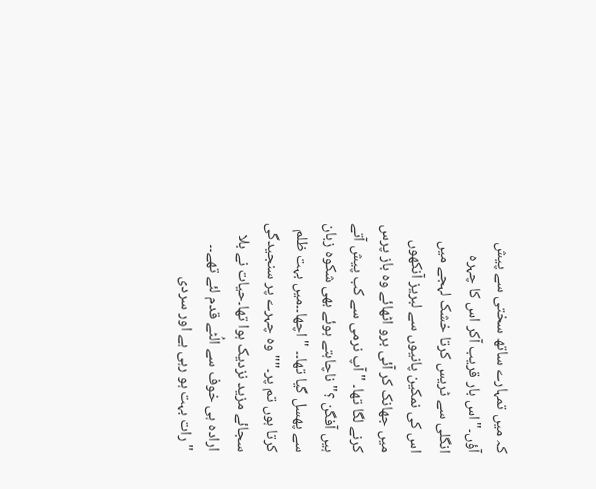کہ میں تمہارے ساتھ سختی سے پیش آؤں۔"اس بار قریب آکر اس کا چہرہ انگلی سے ٹريس کرتا خشک لہجے میں اس کی نمکین پانیوں سے لبریز آنکھوں میں جھانک کر آئی برو اٹھائے وہ باز پرس کرنے لگا تھا۔ "آپ نرمی سے کب پیش آتے ہیں آفگن ؟"ناچاہتے ہوئے بھی شکوہ زبان سے پھسل گیا تھا۔۔ "اچھا۔۔میں بہت ظلم کرتا ہوں تم پر۔""وہ چہرے پر سنجیدگی سجائے مزید نزدیک ہوا تھا۔حیات نے بلا ارادہ ہی خوف سے الُٹے قدم لئے تھے۔۔ "رات بہت ہو رہی ہے اور سردی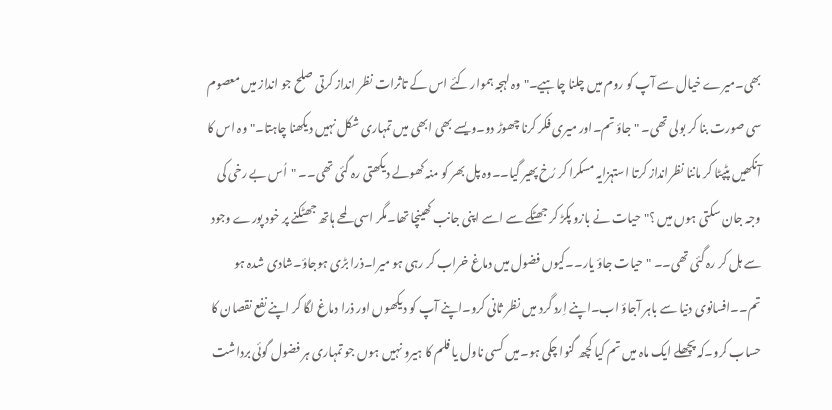بھی۔میرے خیال سے آپ کو روم میں چلنا چاہیے۔"وہ لہجہ ہموار کئے اس کے تاثرات نظر انداز کرتی صلح جو انداز میں معصوم سی صورت بنا کر بولی تھی۔ "جاؤ تم۔اور میری فکر کرنا چھوڑ دو۔ویسے بھی ابھی میں تمہاری شکل نہیں دیکھنا چاہتا۔"وہ اس کا آنکھیں پٹپٹا کر ماننا نظرانداز کرتا استہزایہ مسکرا کر رُخ پھیر گیا۔۔وہ پل بھر کو منہ کھولے دیکھتی رہ گئی تھی۔۔ "اُس بے رخی کی وجہ جان سکتی ہوں میں ؟"حیات نے بازو پکڑ کر جھٹکے سے اسے اپنی جانب کھینچا تھا۔مگر اسی لمحے ہاتھ جھٹکنے پر خود پورے وجود سے ہل کر رہ گئی تھی۔۔ "حیات جاؤ یار۔۔کیوں فضول میں دماغ خراب کر رہی ہو میرا۔ذرا بڑی ہوجاؤ۔شادی شدہ ہو تم۔۔افسانوی دنیا سے باہر آجاؤ اب۔اپنے اِرد گرد میں نظر ثانی کرو۔اپنے آپ کو دیکھوں اور ذرا دماغ لگا کر اپنے نفع نقصان کا حساب کرو۔کہ پچھلے ایک ماہ میں تم کیا کچھ گنوا چکی ہو۔میں کسی ناول یا فلم کا ہیرو نہیں ہوں جو تمہاری ہر فضول گوئی برداشت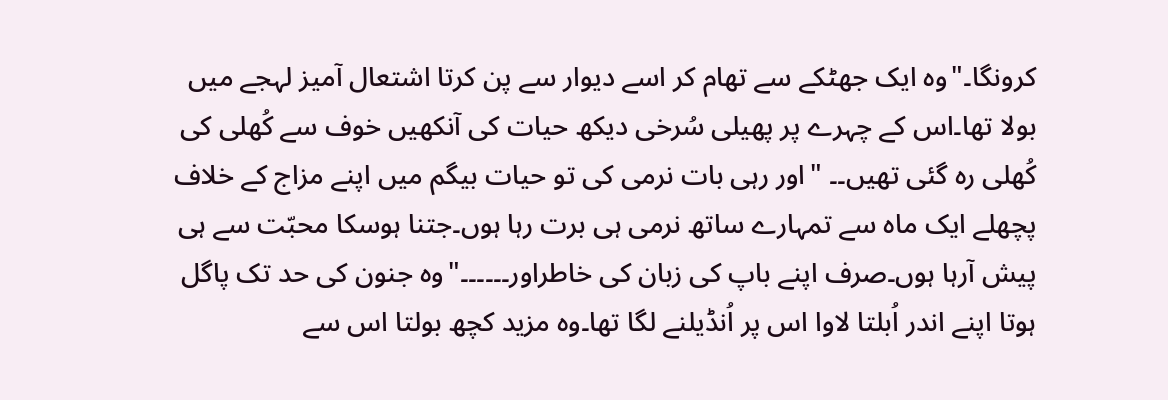کرونگا۔"وہ ایک جھٹکے سے تھام کر اسے دیوار سے پن کرتا اشتعال آمیز لہجے میں بولا تھا۔اس کے چہرے پر پھیلی سُرخی دیکھ حیات کی آنکھیں خوف سے کُھلی کی کُھلی رہ گئی تھیں۔۔ "اور رہی بات نرمی کی تو حیات بیگم میں اپنے مزاج کے خلاف پچھلے ایک ماہ سے تمہارے ساتھ نرمی ہی برت رہا ہوں۔جتنا ہوسکا محبّت سے ہی پیش آرہا ہوں۔صرف اپنے باپ کی زبان کی خاطراور۔۔۔۔۔۔"وہ جنون کی حد تک پاگل ہوتا اپنے اندر اُبلتا لاوا اس پر اُنڈیلنے لگا تھا۔وه مزید کچھ بولتا اس سے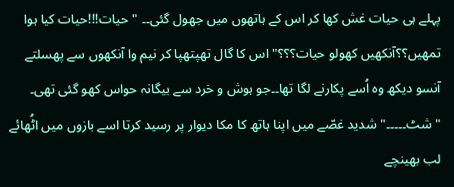پہلے ہی حیات غش کھا کر اس کے ہاتھوں میں جھول گئی۔۔ "حیات!!!حیات کیا ہوا تمھیں؟؟آنکھیں کھولو حیات؟؟؟"اس کا گال تھپتھپا کر نیم وا آنکھوں سے پھسلتے آنسو دیکھ وہ اُسے پکارنے لگا تھا۔۔جو ہوش و خرد سے بیگانہ حواس کھو گئی تھی۔ "شٹ۔۔۔۔۔"شدید غصّے میں اپنا ہاتھ کا مکا دیوار پر رسید کرتا اسے بازوں میں اٹُھائے لب بھینچے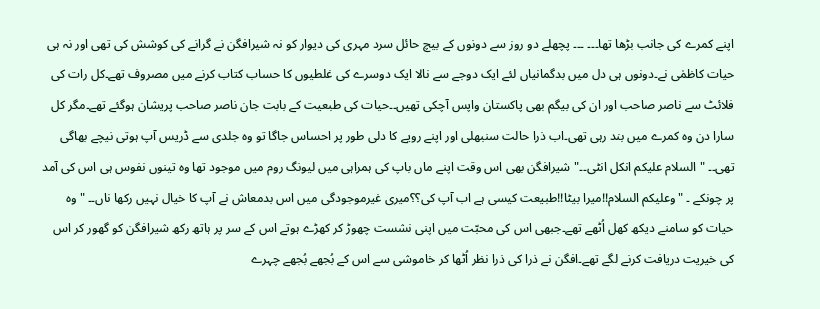اپنے کمرے کی جانب بڑھا تھا۔۔۔ ۔۔۔ پچھلے دو روز سے دونوں کے بیچ حائل سرد مہری کی دیوار کو نہ شیرافگن نے گرانے کی کوشش کی تھی اور نہ ہی حیات کاظمٰی نے۔دونوں ہی دل میں بدگمانیاں لئے ایک دوجے سے نالا ایک دوسرے کی غلطیوں کا حساب کتاب کرنے میں مصروف تھے۔کل رات کی فلائٹ سے ناصر صاحب اور ان کی بیگم بھی پاکستان واپس آچکی تھیں۔۔حیات کی طبعیت کے بابت جان ناصر صاحب پریشان ہوگئے تھے۔مگر کل سارا دن وہ کمرے میں بند رہی تھی۔اب ذرا حالت سنبھلی اور اپنے رویے کا دلی طور پر احساس جاگا تو وہ جلدی سے ڈریس آپ ہوتی نیچے بھاگی تھی۔۔ "السلام علیکم انکل انٹی۔۔"شیرافگن بھی اس وقت اپنے ماں باپ کی ہمراہی میں لیونگ روم میں موجود تھا وہ تینوں نفوس ہی اس کی آمد پر چونکے ۔ "وعلیکم السلام!!میرا بیٹا!!طبیعت کیسی ہے اب آپ کی؟؟میری غیرموجودگی میں اس بدمعاش نے آپ کا خیال نہیں رکھا ناں۔۔ "وہ حیات کو سامنے دیکھ کھل اُٹھے تھے۔جبھی اس کی محبّت میں اپنی نشست چھوڑ کر کھڑے ہوتے اس کے سر پر ہاتھ رکھ شیرافگن کو گھور کر اس کی خیریت دریافت کرنے لگے تھے۔افگن نے ذرا کی ذرا نظر اُٹھا کر خاموشی سے اس کے بُجھے بُجھے چہرے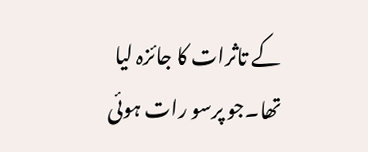کے تاثرات کا جائزہ لیا تھا۔جو پرسو رات ہوئی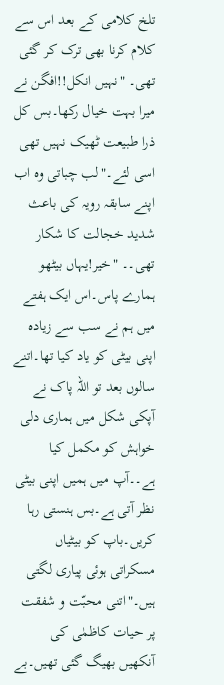تلخ کلامی کے بعد اس سے کلام کرنا بھی ترک کر گئی تھی۔ "نہیں انکل!!افگن نے میرا بہت خیال رکھا۔بس کل ذرا طبیعت ٹھیک نہیں تھی اسی لئے۔"لب چباتی وہ اب اپنے سابقہ رویہ کی باعث شدید خجالت کا شکار تھی۔۔ "خیر!یہاں بیٹھو ہمارے پاس۔اس ایک ہفتے میں ہم نے سب سے زیادہ اپنی بیٹی کو یاد کیا تھا۔اتنے سالوں بعد تو اللہ پاک نے آپکی شکل میں ہماری دلی خواہش کو مکمل کیا ہے۔۔آپ میں ہمیں اپنی بیٹی نظر آتی ہے۔بس ہنستی رہا کریں۔باپ کو بیٹیاں مسکراتی ہوئی پیاری لگتی ہیں۔"اتنی محبّت و شفقت پر حیات کاظمٰی کی آنکھیں بھیگ گئی تھیں۔بے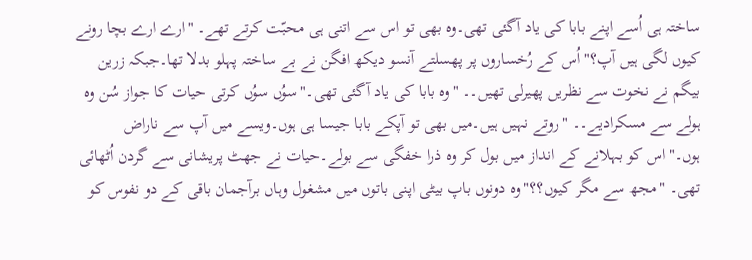ساختہ ہی اُسے اپنے بابا کی یاد آگئی تھی۔وہ بھی تو اس سے اتنی ہی محبّت کرتے تھے۔ "ارے ارے بچا رونے کیوں لگی ہیں آپ؟"اُس کے رُخساروں پر پھسلتے آنسو دیکھ افگن نے بے ساختہ پہلو بدلا تھا۔جبکہ زرین بیگم نے نخوت سے نظریں پھیرلی تھیں۔۔ "وہ بابا کی یاد آگئی تھی۔"سوُں سوُں کرتی حیات کا جواز سُن وہ ہولے سے مسکرادیے۔۔ "روتے نہیں ہیں۔میں بھی تو آپکے بابا جیسا ہی ہوں۔ویسے میں آپ سے ناراض ہوں۔"اس کو بہلانے کے انداز میں بول کر وہ ذرا خفگی سے بولے۔حیات نے جھٹ پریشانی سے گردن اُٹھائی تھی۔ "مجھ سے مگر کیوں؟؟"وہ دونوں باپ بیٹی اپنی باتوں میں مشغول وہاں برآجمان باقی کے دو نفوس کو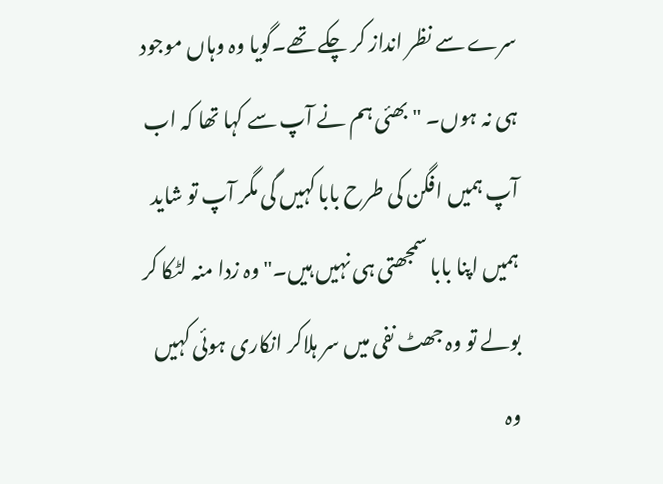سرے سے نظر انداز کر چکے تھے۔گویا وہ وہاں موجود ہی نہ ہوں۔ "بھئی ہم نے آپ سے کہا تھا کہ اب آپ ہمیں افگن کی طرح بابا کہیں گی مگر آپ تو شاید ہمیں اپنا بابا سمجھتی ہی نہیں ہیں۔"وہ زدا منہ لٹکا کر بولے تو وہ جھٹ نفی میں سر ہلاکر انکاری ہوئی کہیں وہ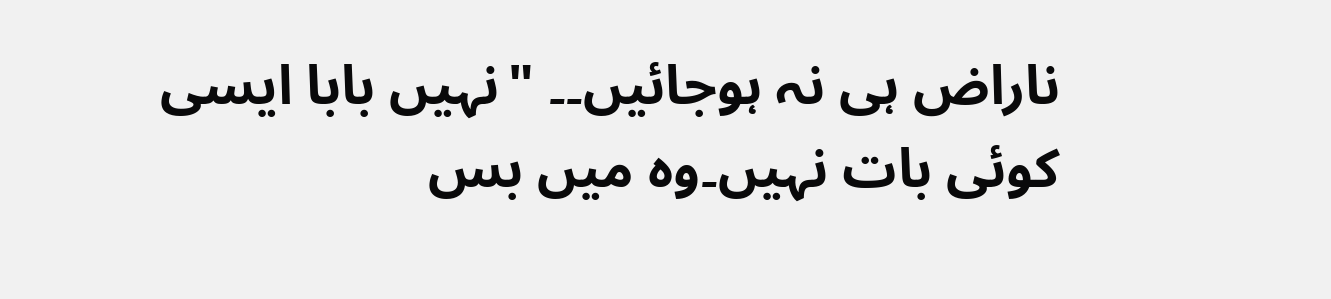ناراض ہی نہ ہوجائیں۔۔ "نہیں بابا ایسی کوئی بات نہیں۔وہ میں بس